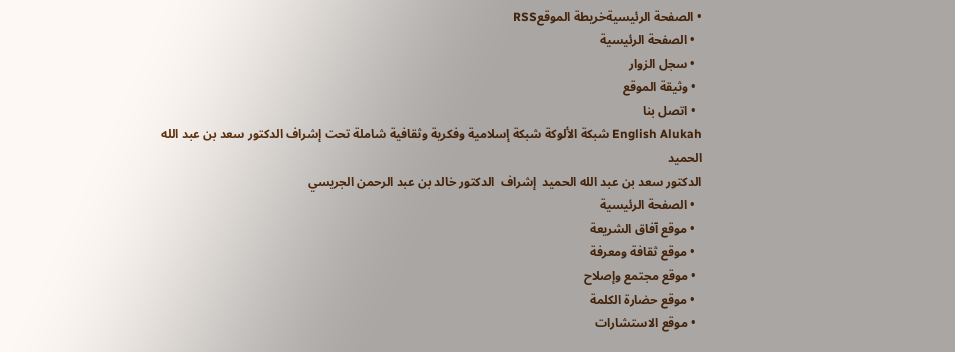• الصفحة الرئيسيةخريطة الموقعRSS
  • الصفحة الرئيسية
  • سجل الزوار
  • وثيقة الموقع
  • اتصل بنا
English Alukah شبكة الألوكة شبكة إسلامية وفكرية وثقافية شاملة تحت إشراف الدكتور سعد بن عبد الله الحميد
الدكتور سعد بن عبد الله الحميد  إشراف  الدكتور خالد بن عبد الرحمن الجريسي
  • الصفحة الرئيسية
  • موقع آفاق الشريعة
  • موقع ثقافة ومعرفة
  • موقع مجتمع وإصلاح
  • موقع حضارة الكلمة
  • موقع الاستشارات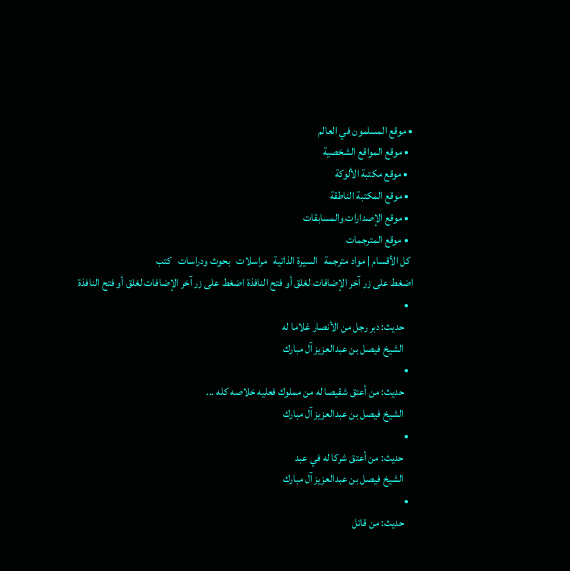• موقع المسلمون في العالم
  • موقع المواقع الشخصية
  • موقع مكتبة الألوكة
  • موقع المكتبة الناطقة
  • موقع الإصدارات والمسابقات
  • موقع المترجمات
 كل الأقسام | مواد مترجمة   السيرة الذاتية   مراسلات   بحوث ودراسات   كتب
اضغط على زر آخر الإضافات لغلق أو فتح النافذة اضغط على زر آخر الإضافات لغلق أو فتح النافذة
  •
    حديث: دبر رجل من الأنصار غلاما له
    الشيخ فيصل بن عبدالعزيز آل مبارك
  •
    حديث: من أعتق شقيصا له من مملوك فعليه خلاصه كله ...
    الشيخ فيصل بن عبدالعزيز آل مبارك
  •
    حديث: من أعتق شركا له في عبد
    الشيخ فيصل بن عبدالعزيز آل مبارك
  •
    حديث: من قاتل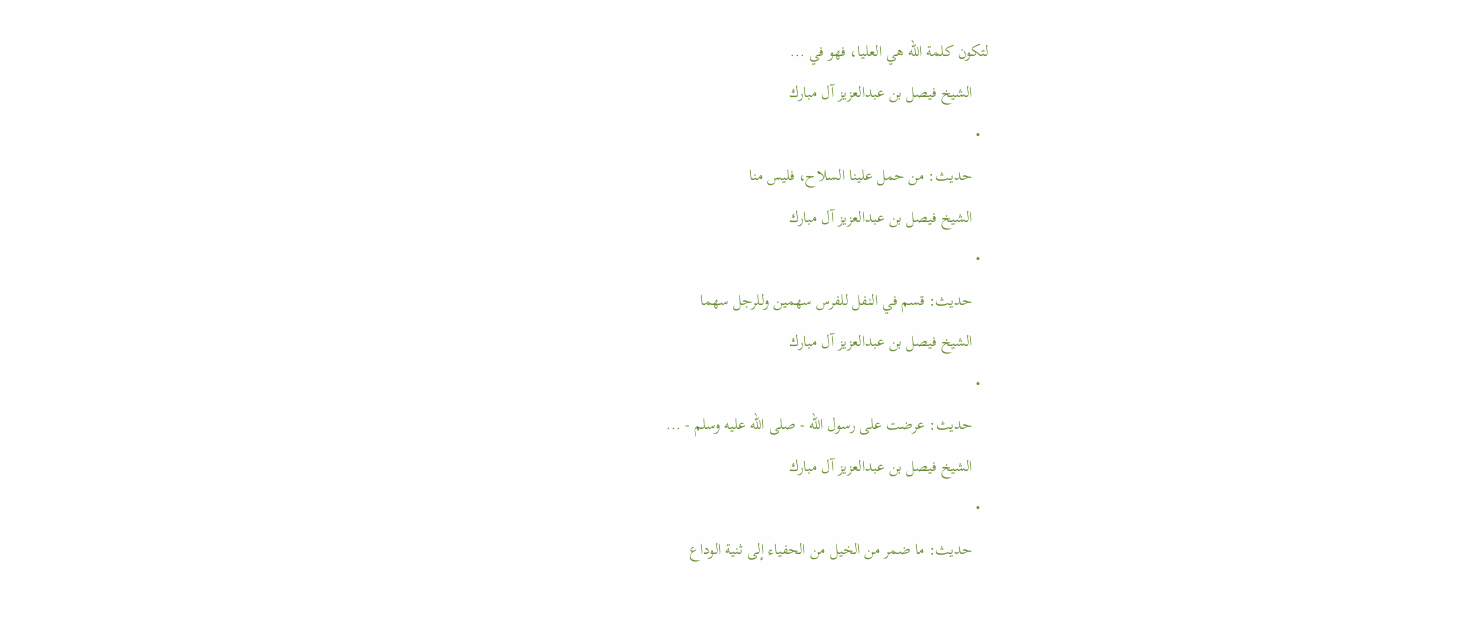لتكون كلمة الله هي العليا، فهو في ...
    الشيخ فيصل بن عبدالعزيز آل مبارك
  •
    حديث: من حمل علينا السلاح، فليس منا
    الشيخ فيصل بن عبدالعزيز آل مبارك
  •
    حديث: قسم في النفل للفرس سهمين وللرجل سهما
    الشيخ فيصل بن عبدالعزيز آل مبارك
  •
    حديث: عرضت على رسول الله - صلى الله عليه وسلم - ...
    الشيخ فيصل بن عبدالعزيز آل مبارك
  •
    حديث: ما ضمر من الخيل من الحفياء إلى ثنية الوداع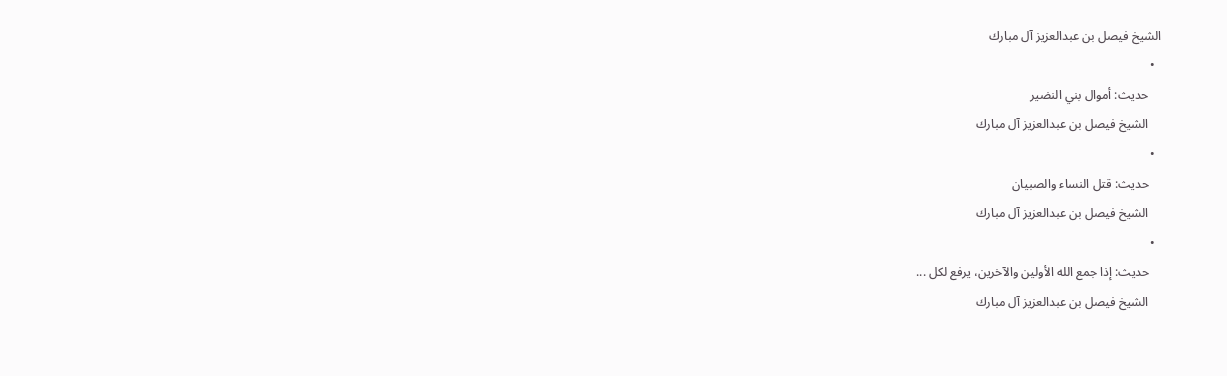الشيخ فيصل بن عبدالعزيز آل مبارك
  •
    حديث: أموال بني النضير
    الشيخ فيصل بن عبدالعزيز آل مبارك
  •
    حديث: قتل النساء والصبيان
    الشيخ فيصل بن عبدالعزيز آل مبارك
  •
    حديث: إذا جمع الله الأولين والآخرين، يرفع لكل ...
    الشيخ فيصل بن عبدالعزيز آل مبارك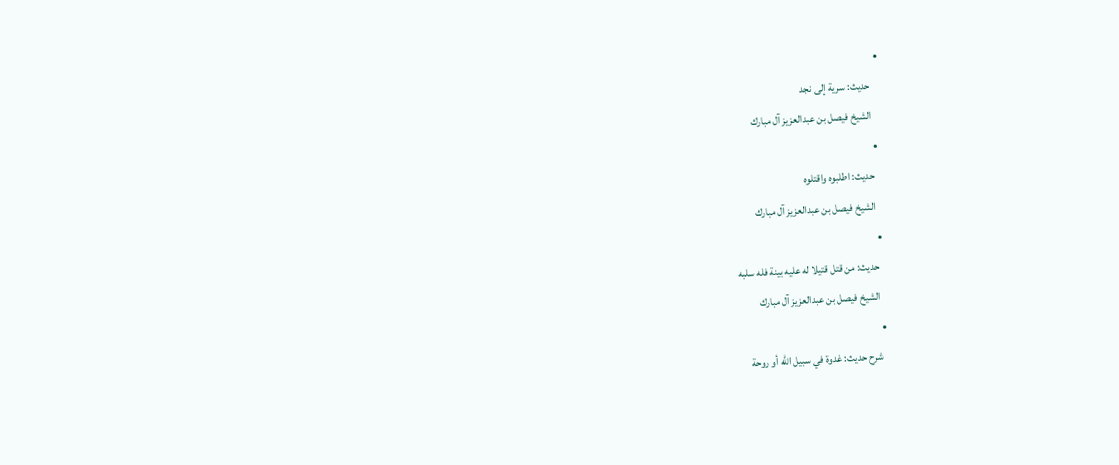•
    حديث: سرية إلى نجد
    الشيخ فيصل بن عبدالعزيز آل مبارك
  •
    حديث: اطلبوه واقتلوه
    الشيخ فيصل بن عبدالعزيز آل مبارك
  •
    حديث: من قتل قتيلا له عليه بينة فله سلبه
    الشيخ فيصل بن عبدالعزيز آل مبارك
  •
    شرح حديث: غدوة في سبيل الله أو روحة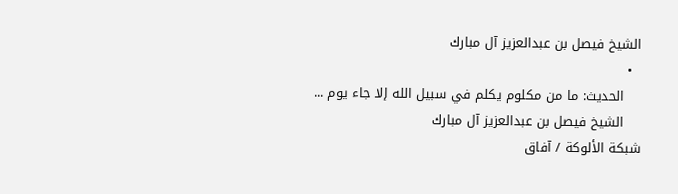الشيخ فيصل بن عبدالعزيز آل مبارك
  •
    الحديث: ما من مكلوم يكلم في سبيل الله إلا جاء يوم ...
    الشيخ فيصل بن عبدالعزيز آل مبارك
شبكة الألوكة / آفاق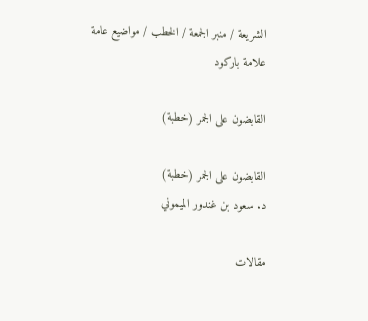الشريعة / منبر الجمعة / الخطب / مواضيع عامة
علامة باركود

القابضون على الجمر (خطبة)

القابضون على الجمر (خطبة)
د. سعود بن غندور الميموني

مقالات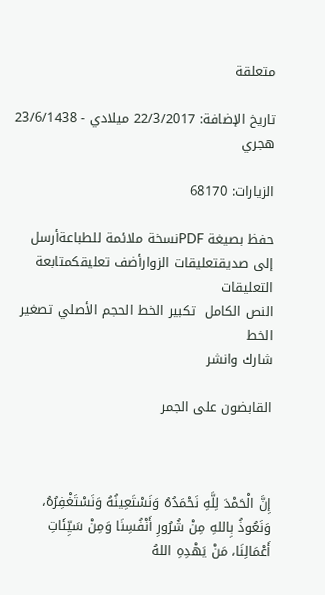متعلقة

تاريخ الإضافة: 22/3/2017 ميلادي - 23/6/1438 هجري

الزيارات: 68170

حفظ بصيغة PDFنسخة ملائمة للطباعةأرسل إلى صديقتعليقات الزوارأضف تعليقكمتابعة التعليقات
النص الكامل  تكبير الخط الحجم الأصلي تصغير الخط
شارك وانشر

القابضون على الجمر



إِنَّ الْحَمْدَ لِلَّهِ نَحْمَدُهُ وَنَسْتَعِينُهُ وَنَسْتَغْفِرُهُ، وَنَعُوذُ بِاللهِ مِنْ شُرُورِ أَنْفُسِنَا وَمِنْ سَيِّئَاتِ أَعْمَالِنَا، مَنْ يَهْدِهِ اللهُ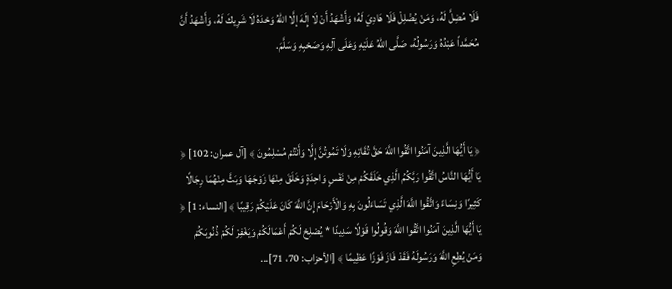فَلَا مُضِلَّ لَهُ، وَمَنْ يُضْلِلْ فَلَا هَادِيَ لَهُ؛ وَأَشْهَدُ أَنْ لَا إِلَهَ إلَّا اللهُ وَحْدَهُ لَا شَرِيكَ لَهُ، وَأَشْهَدُ أَنَّ مُحَمَّداً عَبْدُهُ وَرَسُولُهُ، صَلَّى اللهُ عَلَيْهِ وَعَلَى آلِهِ وَصَحْبِهِ وَسَلَّمَ.



﴿ يَا أَيُّهَا الَّذِينَ آمَنُوا اتَّقُوا اللَّهَ حَقَّ تُقَاتِهِ وَلَا تَمُوتُنَّ إِلَّا وَأَنْتُمْ مُسْلِمُونَ ﴾ [آل عمران: 102] ﴿ يَا أَيُّهَا النَّاسُ اتَّقُوا رَبَّكُمُ الَّذِي خَلَقَكُمْ مِنْ نَفْسٍ وَاحِدَةٍ وَخَلَقَ مِنْهَا زَوْجَهَا وَبَثَّ مِنْهُمَا رِجَالًا كَثِيرًا وَنِسَاءً وَاتَّقُوا اللَّهَ الَّذِي تَسَاءَلُونَ بِهِ وَالْأَرْحَامَ إِنَّ اللَّهَ كَانَ عَلَيْكُمْ رَقِيبًا ﴾ [النساء: 1] ﴿ يَا أَيُّهَا الَّذِينَ آمَنُوا اتَّقُوا اللَّهَ وَقُولُوا قَوْلًا سَدِيدًا * يُصْلِحْ لَكُمْ أَعْمَالَكُمْ وَيَغْفِرْ لَكُمْ ذُنُوبَكُمْ وَمَنْ يُطِعِ اللَّهَ وَرَسُولَهُ فَقَدْ فَازَ فَوْزًا عَظِيمًا ﴾ [الأحزاب: 70، 71]...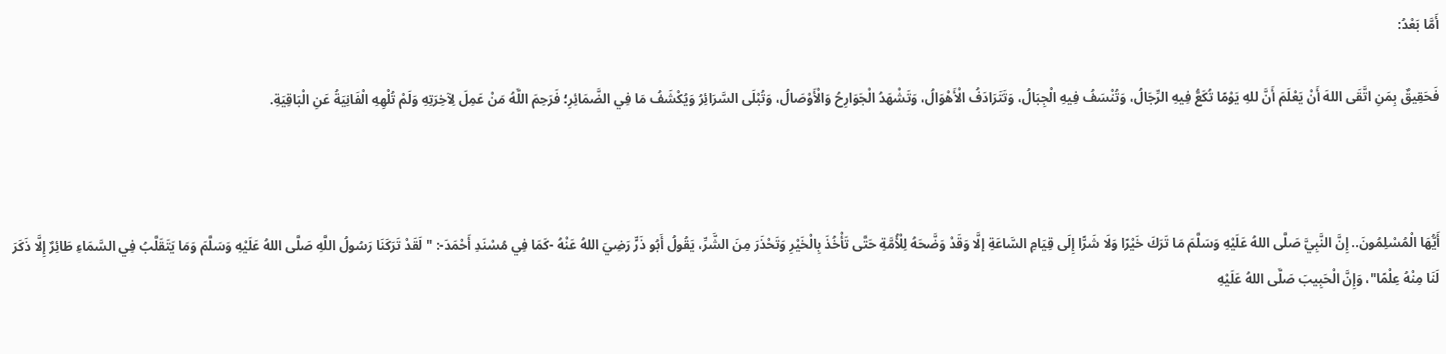أَمَّا بَعْدُ:

فَحَقِيقٌ بِمَنِ اتَّقَى اللهَ أَنْ يَعْلَمَ أَنَّ للهِ يَوْمًا تُكَعُّ فِيهِ الرِّجَالُ، وَتُنْسَفُ فِيهِ الْجِبَالُ، وَتَتَرَادَفُ الْأَهْوَالُ، وَتَشْهَدُ الْجَوَارِحُ وَالْأَوْصَالُ، وَتُبْلَى السَّرَائِرُ وَيُكْشَفُ مَا فِي الضَّمَائِرِ؛ فَرَحِمَ اللَّهُ مَنْ عَمِلَ لِآخِرَتِهِ وَلَمْ تُلْهِهِ الْفَانِيَةُ عَنِ الْبَاقِيَةِ.



أَيُّهَا الْمُسْلِمُونَ.. إِنَّ النَّبِيَّ صَلَّى اللهُ عَلَيْهِ وَسَلَّمَ مَا تَرَكَ خَيْرًا وَلَا شَرًّا إِلَى قِيَامِ السَّاعَةِ إلَّا وَقَدْ وَضَّحَهُ لِلْأُمَّةِ حَتَّى تَأْخُذَ بِالْخَيْرِ وَتَحْذَرَ مِنَ الشَّرِّ، يَقُولُ أَبُو ذَرٍّ رَضِيَ اللهُ عَنْهُ -كَمَا فِي مُسْنَدِ أَحْمَدَ-: "لَقَدْ تَرَكَنَا رَسُولُ اللَّهِ صَلَّى اللهُ عَلَيْهِ وَسَلَّمَ وَمَا يَتَقَلَّبُ فِي السَّمَاءِ طَائِرٌ إِلَّا ذَكَرَ لَنَا مِنْهُ عِلْمًا"، وَإِنَّ الْحَبِيبَ صَلَّى اللهُ عَلَيْهِ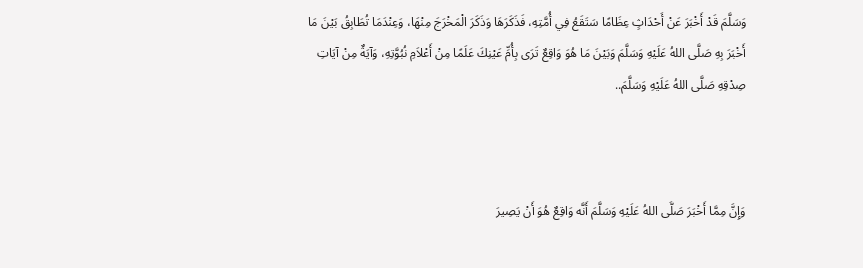وَسَلَّمَ قَدْ أَخْبَرَ عَنْ أَحْدَاثٍ عِظَامًا سَتَقَعُ فِي أُمَّتِهِ، فَذَكَرَهَا وَذَكَرَ الْمَخْرَجَ مِنْهَا، وَعِنْدَمَا تُطَابِقُ بَيْنَ مَا أَخْبَرَ بِهِ صَلَّى اللهُ عَلَيْهِ وَسَلَّمَ وَبَيْنَ مَا هُوَ وَاقِعٌ تَرَى بِأُمِّ عَيْنِكَ عَلَمًا مِنْ أَعْلاَمِ نُبُوَّتِهِ، وَآيَةٌ مِنْ آيَاتِ صِدْقِهِ صَلَّى اللهُ عَلَيْهِ وَسَلَّمَ..



وَإِنَّ مِمَّا أَخْبَرَ صَلَّى اللهُ عَلَيْهِ وَسَلَّمَ أَنَّه وَاقِعٌ هُوَ أَنْ يَصِيرَ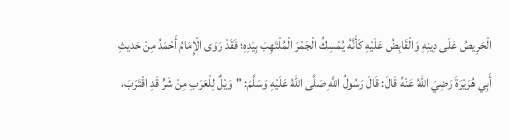الْحَرِيصُ عَلَى دِينِهِ وَالْقَابِضُ عَلَيْهِ كَأَنَّهُ يُمْسِكُ الْجَمْرَ الْمُلْتَهِبَ بِيَدِهِ؛ فَقَدْ رَوَى الْإِمَامُ أَحْمَدُ مِنْ حَديثِ أَبِي هُرَيْرَةَ رَضِيَ اللهُ عَنْهُ قَالَ: قَالَ رَسُولُ اللَّهِ صَلَّى اللهُ عَلَيْهِ وَسَلَّمَ: "وَيْلٌ لِلْعَرَبِ مِنْ شَرٍّ قَدِ اقْتَرَبَ،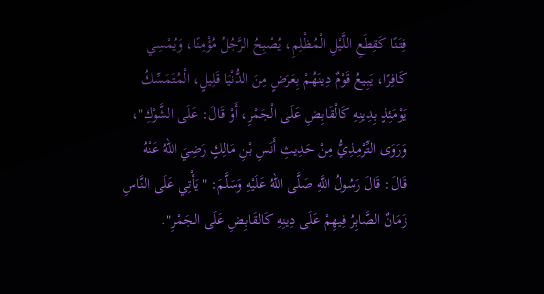فِتَنًا كَقِطَعِ اللَّيْلِ الْمُظْلِمِ، يُصْبِحُ الرَّجُلُ مُؤْمِنًا، وَيُمْسِي كَافِرًا، يَبِيعُ قَوْمٌ دِينَهُمْ بِعَرَضٍ مِنَ الدُّنْيَا قَلِيلٍ، الْمُتَمَسِّكُ يَوْمَئِذٍ بِدِينِهِ كَالْقَابِضِ عَلَى الْجَمْرِ، أَوْ قَالَ: عَلَى الشَّوْكِ"، وَرَوَى التِّرْمِذِيُّ مِنْ حَدِيثِ أَنَسِ بْنِ مَالِكٍ رَضِيَ اللهُ عَنْهُ قَالَ: قَالَ رَسُولُ اللَّهِ صَلَّى اللهُ عَلَيْهِ وَسَلَّمَ: "يَأْتِي عَلَى النَّاسِ زَمَانٌ الصَّابِرُ فِيهِمْ عَلَى دِينِهِ كَالقَابِضِ عَلَى الجَمْرِ".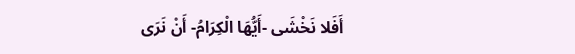أَفَلا نَخْشَى -أَيُّهَا الْكِرَامُ- أَنْ نَرَى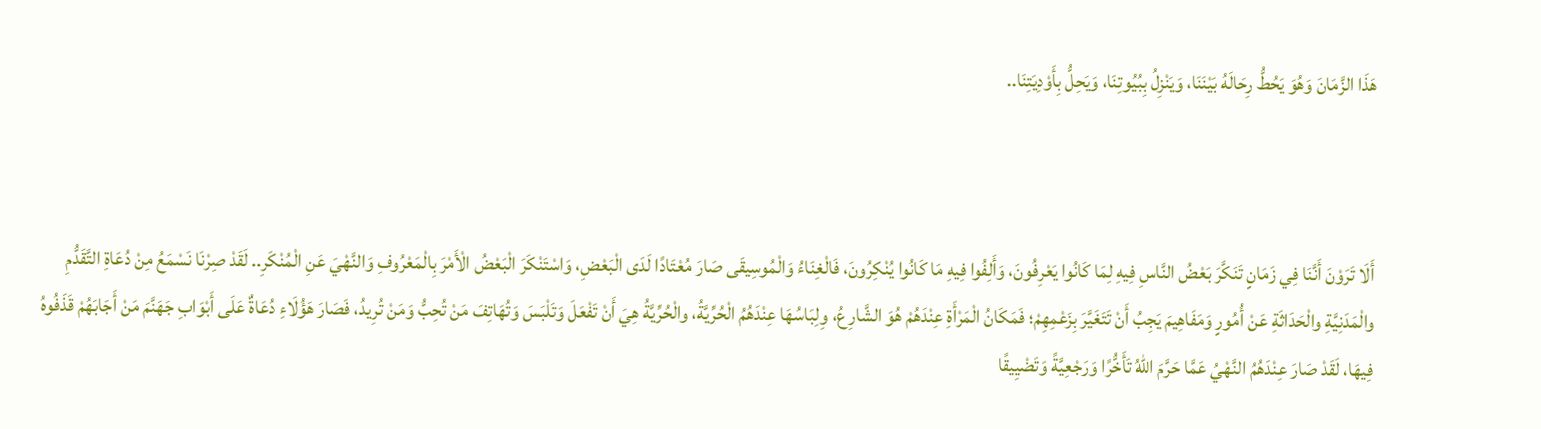هَذَا الزَّمَانَ وَهُوَ يَحُطُّ رِحَالَهُ بَيْنَنَا، وَيَنْزِلُ بِبُيُوتِنَا، وَيَحِلُّ بِأَوْدِيَتِنَا..



أَلَا تَرَوْنَ أَنَّنَا فِي زَمَانٍ تَنَكَّرَ بَعْضُ النَّاسِ فِيهِ لِمَا كَانُوا يَعْرِفُونَ، وَأَلِفُوا فِيهِ مَا كَانُوا يُنْكِرُونَ، فَالْغِنَاءُ وَالْمُوسِيقَى صَارَ مُعْتَادًا لَدَى الْبَعْضِ، وَاسْتَنْكَرَ الْبَعْضُ الْأَمْرَ بِالْمَعْرُوفِ وَالنَّهْيَ عَنِ الْمُنْكَرِ.. لَقَدْ صِرْنَا نَسْمَعُ مِنْ دُعَاةِ التَّقَدُّمِ والْمَدَنِيَّةِ والْحَدَاثَةِ عَنْ أُمُورٍ وَمَفَاهِيمَ يَجِبُ أَنْ تَتَغَيَّرَ بِزَعْمِهِمْ؛ فَمَكَانُ الْمَرْأَةِ عِنْدَهُمْ هُوَ الشَّارِعُ، وِلِبَاسُهَا عِنْدَهُمُ الْحُرِّيَّةُ، والْحُرِّيَّةُ هِيَ أَنْ تَفْعَلَ وَتَلْبَسَ وَتُهَاتِفَ مَنْ تُحِبُّ وَمَنْ تُرِيدُ، فَصَارَ هَؤُلَاءِ دُعَاةٌ عَلَى أَبْوَابِ جَهَنَّمَ مَنْ أَجَابَهُمْ قَذَفُوهُ فِيهَا، لَقَدْ صَارَ عِنْدَهُمُ النَّهْيُ عَمَّا حَرَّمَ اللهُ تَأَخُّرًا وَرَجْعِيَّةً وَتَضْيِيقًا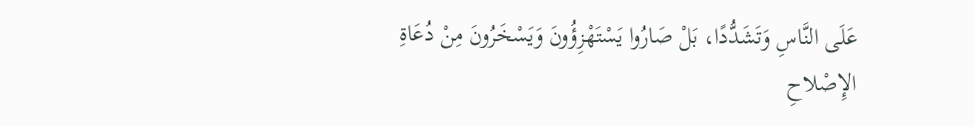عَلَى النَّاسِ وَتَشَدُّدًا، بَلْ صَارُوا يَسْتَهْزِؤُونَ وَيَسْخَرُونَ مِنْ دُعَاةِ الإِصْلاحِ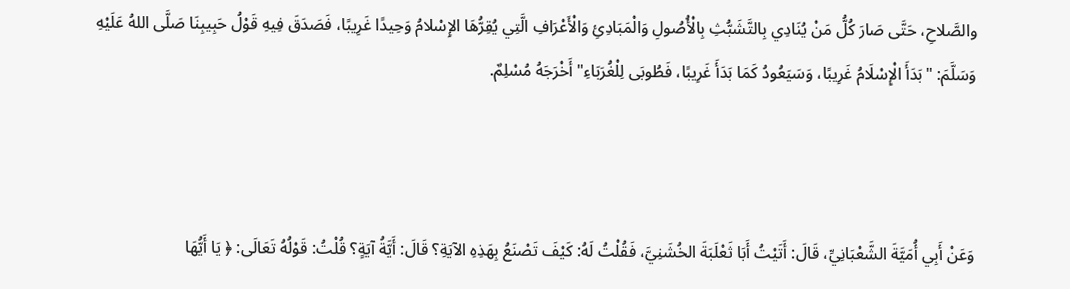والصَّلاحِ، حَتَّى صَارَ كُلُّ مَنْ يُنَادِي بِالتَّشَبُّثِ بِالْأُصُولِ وَالْمَبَادِئِ وَالْأَعْرَافِ الَّتِي يُقِرُّهَا الإِسْلامُ وَحِيدًا غَرِيبًا، فَصَدَقَ فِيهِ قَوْلُ حَبِيبِنَا صَلَّى اللهُ عَلَيْهِ وَسَلَّمَ: "بَدَأَ الْإِسْلَامُ غَرِيبًا، وَسَيَعُودُ كَمَا بَدَأَ غَرِيبًا، فَطُوبَى لِلْغُرَبَاءِ" أَخْرَجَهُ مُسْلِمٌ.



وَعَنْ أَبِي أُمَيَّةَ الشَّعْبَانِيِّ، قَالَ: أَتَيْتُ أَبَا ثَعْلَبَةَ الخُشَنِيَّ، فَقُلْتُ لَهُ: كَيْفَ تَصْنَعُ بِهَذِهِ الآيَةِ؟ قَالَ: أَيَّةُ آيَةٍ؟ قُلْتُ: قَوْلُهُ تَعَالَى: ﴿ يَا أَيُّهَا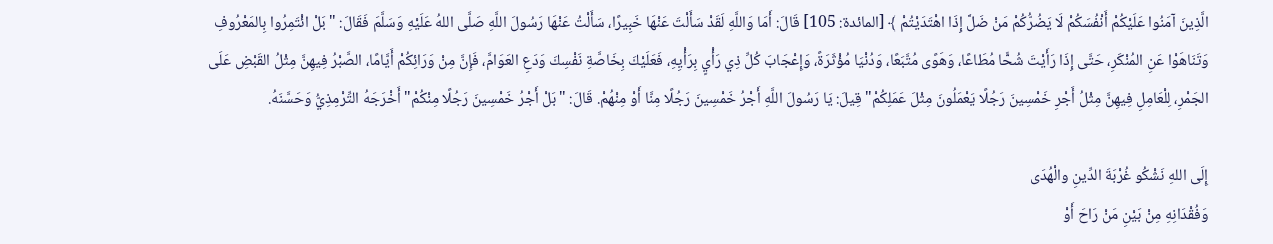الَّذِينَ آمَنُوا عَلَيْكُمْ أَنْفُسَكُمْ لَا يَضُرُّكُمْ مَنْ ضَلَّ إِذَا اهْتَدَيْتُمْ ﴾ [المائدة: 105] قَالَ: أَمَا وَاللَّهِ لَقَدْ سَأَلْتَ عَنْهَا خَبِيرًا، سَأَلْتُ عَنْهَا رَسُولَ اللَّهِ صَلَّى اللهُ عَلَيْهِ وَسَلَّمَ فَقَالَ: "بَلْ ائْتَمِرُوا بِالمَعْرُوفِ وَتَنَاهَوْا عَنِ المُنْكَرِ، حَتَّى إِذَا رَأَيْتَ شُحًّا مُطَاعًا، وَهَوًى مُتَّبَعًا، وَدُنْيَا مُؤْثَرَةً، وَإِعْجَابَ كُلِّ ذِي رَأْيٍ بِرَأْيِهِ، فَعَلَيْكَ بِخَاصَّةِ نَفْسِكَ وَدَعِ العَوَامَّ، فَإِنَّ مِنْ وَرَائِكُمْ أَيَّامًا، الصَّبْرُ فِيهِنَّ مِثْلُ القَبْضِ عَلَى الجَمْرِ، لِلْعَامِلِ فِيهِنَّ مِثْلُ أَجْرِ خَمْسِينَ رَجُلًا يَعْمَلُونَ مِثْلَ عَمَلِكُمْ" قِيلَ: يَا رَسُولَ اللَّهِ أَجْرُ خَمْسِينَ رَجُلًا مِنَّا أَوْ مِنْهُمْ. قَالَ: "بَلْ أَجْرُ خَمْسِينَ رَجُلًا مِنْكُمْ" أَخْرَجَهُ التِّرْمِذِيُّ وَحَسَّنَهُ.

إِلَى اللهِ نَشْكُو غُرْبَةَ الدِّينِ والْهُدَى
وَفُقْدَانِهِ مِنْ بَيْنِ مَنْ رَاحَ أَوْ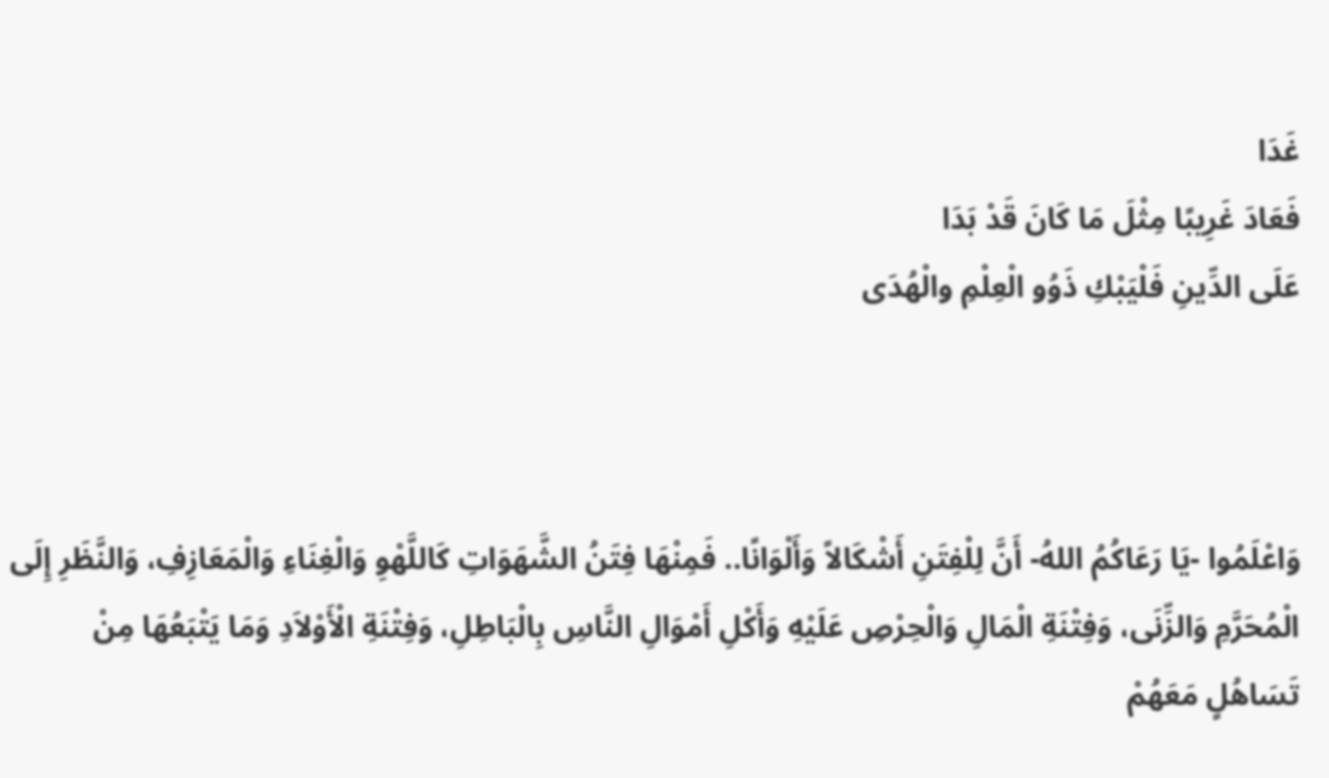غَدَا
فَعَادَ غَرِيبًا مِثْلَ مَا كَانَ قَدْ بَدَا
عَلَى الدِّينِ فَلْيَبْكِ ذَوُو الْعِلْمِ والْهُدَى



وَاعْلَمُوا -يَا رَعَاكُمُ اللهُ- أَنَّ لِلْفِتَنِ أَشْكَالاً وَأَلْوَانًا.. فَمِنْهَا فِتَنُ الشَّهَوَاتِ كَاللَّهْوِ وَالْغِنَاءِ وَالْمَعَازِفِ، وَالنَّظَرِ إِلَى الْمُحَرَّمِ وَالزِّنَى، وَفِتْنَةِ الْمَالِ وَالْحِرْصِ عَلَيْهِ وَأَكْلِ أَمْوَالِ النَّاسِ بِالْبَاطِلِ، وَفِتْنَةِ الْأَوْلاَدِ وَمَا يَتْبَعُهَا مِنْ تَسَاهُلٍ مَعَهُمْ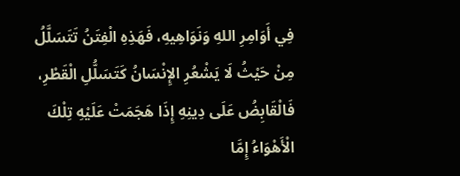فِي أَوَامِرِ اللهِ وَنَوَاهِيهِ، فَهَذِهِ الْفِتَنُ تَتَسَلَّلُ مِنْ حَيْثُ لَا يَشْعُرِ الإِنْسَانُ كَتَسَلُّلِ الْقَطْرِ، فَالْقَابِضُ عَلَى دِينِهِ إِذَا هَجَمَتْ عَلَيْهِ تِلْكَ الْأَهْوَاءُ إِمَّا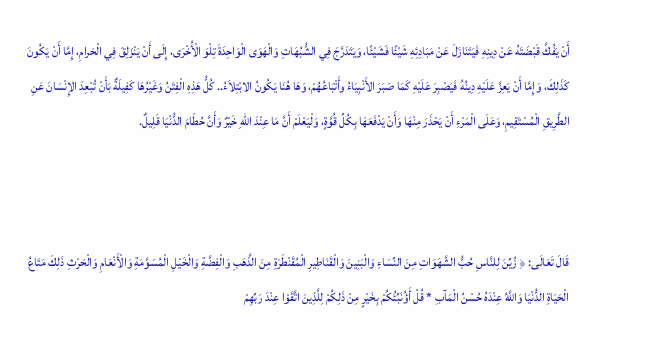أَنْ يَفُكَّ قَبْضَتَهُ عَنْ دِينِهِ فَيَتَنَازَلَ عَنْ مَبَادِئِهِ شَيْئًا فَشَيْئًا، وَيَتَدَرَّجَ فِي الشُّبُهَاتِ وَالْهَوَى الْوَاحِدَةَ تِلْوَ الْأُخْرَى، إِلَى أَنْ يَنْزَلِقَ فِي الْحَرامِ، إِمَّا أَنْ يَكُونَ كَذَلِكَ، وَإِمَّا أَنْ يَعِزَّ عَلَيْهِ دِينُهُ فَيَصْبِرَ عَلَيْهِ كَمَا صَبَرَ الأَنْبِيَاءُ وأَتْبَاعُهُمْ، وَهَا هُنَا يَكُونُ الابْتِلاَءُ.. كُلُّ هَذِهِ الْفِتَنُ وَغَيْرُهَا كَفِيلَةٌ بَأَنْ تُبْعِدَ الإِنْسَانَ عَنِ الطَّرِيقِ الْمُسْتَقِيمِ، وَعَلَى الْمَرْءِ أَنْ يَحْذَرَ مِنْهَا وَأَنْ يَدْفَعَهَا بِكُلِّ قُوَّةٍ، وَلْيَعْلَمْ أَنَّ مَا عِنْدَ اللهِ خَيْرٌ وَأَنَّ حُطَامَ الدُّنْيَا قَلِيلٌ.



قَالَ تَعَالَى: ﴿ زُيِّنَ لِلنَّاسِ حُبُّ الشَّهَوَاتِ مِنَ النِّسَاءِ وَالْبَنِينَ وَالْقَنَاطِيرِ الْمُقَنْطَرَةِ مِنَ الذَّهَبِ وَالْفِضَّةِ وَالْخَيْلِ الْمُسَوَّمَةِ وَالْأَنْعَامِ وَالْحَرْثِ ذَلِكَ مَتَاعُ الْحَيَاةِ الدُّنْيَا وَاللَّهُ عِنْدَهُ حُسْنُ الْمَآبِ * قُلْ أَؤُنَبِّئُكُمْ بِخَيْرٍ مِنْ ذَلِكُمْ لِلَّذِينَ اتَّقَوْا عِنْدَ رَبِّهِمْ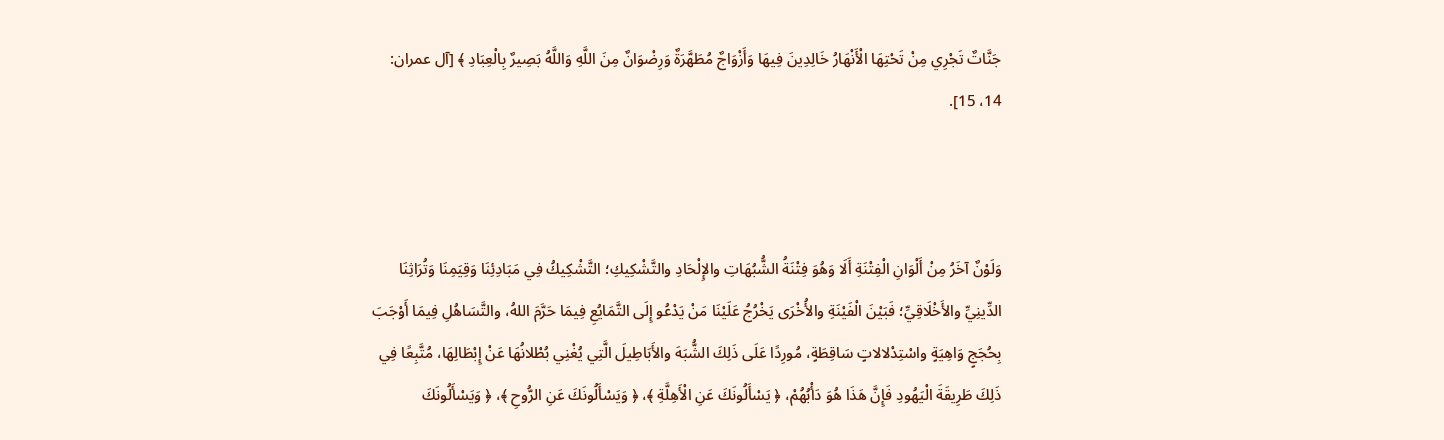جَنَّاتٌ تَجْرِي مِنْ تَحْتِهَا الْأَنْهَارُ خَالِدِينَ فِيهَا وَأَزْوَاجٌ مُطَهَّرَةٌ وَرِضْوَانٌ مِنَ اللَّهِ وَاللَّهُ بَصِيرٌ بِالْعِبَادِ ﴾ [آل عمران: 14، 15].



وَلَوْنٌ آخَرُ مِنْ أَلْوَانِ الْفِتْنَةِ أَلَا وَهُوَ فِتْنَةُ الشُّبُهَاتِ والإِلْحَادِ والتَّشْكِيكِ؛ التَّشْكِيكُ فِي مَبَادِئِنَا وَقِيَمِنَا وَتُرَاثِنَا الدِّينِيِّ والأَخْلَاقِيِّ؛ فَبَيْنَ الْفَيْنَةِ والأُخْرَى يَخْرُجُ عَلَيْنَا مَنْ يَدْعُو إِلَى التَّمَايُعِ فِيمَا حَرَّمَ اللهُ، والتَّسَاهُلِ فِيمَا أَوْجَبَ بِحُجَجٍ وَاهِيَةٍ واسْتِدْلالاتٍ سَاقِطَةٍ، مُورِدًا عَلَى ذَلِكَ الشُّبَهَ والأَبَاطِيلَ الَّتِي يُغْنِي بُطْلانُهَا عَنْ إِبْطَالِهَا، مُتَّبِعًا فِي ذَلِكَ طَرِيقَةَ الْيَهُودِ فَإِنَّ هَذَا هُوَ دَأْبُهُمْ، ﴿ يَسْأَلُونَكَ عَنِ الْأَهِلَّةِ ﴾، ﴿ وَيَسْأَلُونَكَ عَنِ الرُّوحِ ﴾، ﴿ وَيَسْأَلُونَكَ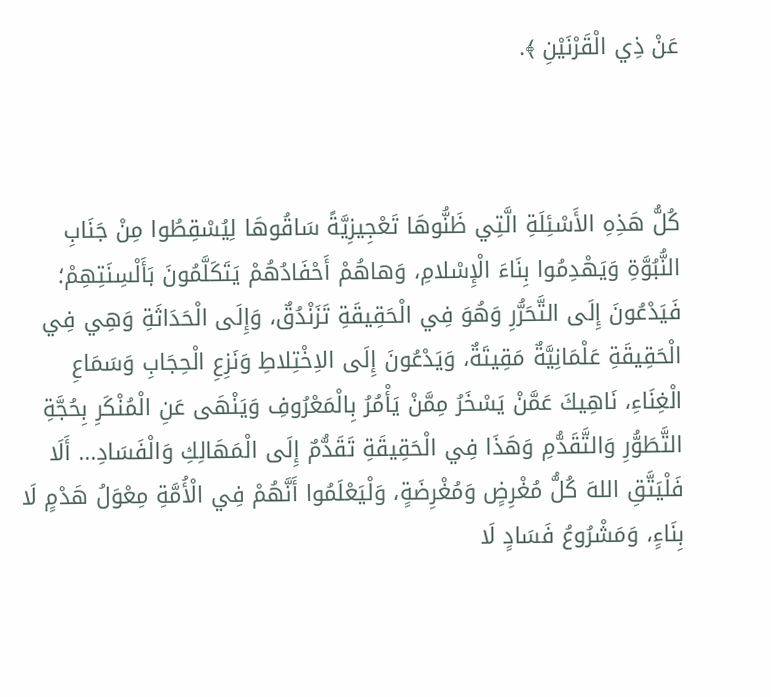عَنْ ذِي الْقَرْنَيْنِ ﴾.



كُلُّ هَذِهِ الأَسْئِلَةِ الَّتِي ظَنُّوهَا تَعْجِيزِيَّةً سَاقُوهَا لِيُسْقِطُوا مِنْ جَنَابِ النُّبُوَّةِ وَيَهْدِمُوا بِنَاءَ الْإِسْلامِ، وَهاهُمْ أَحْفَادُهُمْ يَتَكَلَّمُونَ بَأَلْسِنَتِهِمْ؛ فَيَدْعُونَ إِلَى التَّحَرُّرِ وَهُوَ فِي الْحَقِيقَةِ تَزَنْدُقٌ، وَإِلَى الْحَدَاثَةِ وَهِي فِي الْحَقِيقَةِ عَلْمَانِيَّةٌ مَقِيتَةٌ، وَيَدْعُونَ إِلَى الاِخْتِلاطِ وَنَزِعِ الْحِجَابِ وَسَمَاعِ الْغِنَاءِ، نَاهِيكَ عَمَّنْ يَسْخَرُ مِمَّنْ يَأْمُرُ بِالْمَعْرُوفِ وَيَنْهَى عَنِ الْمُنْكَرِ بِحُجَّةِ التَّطَوُّرِ وَالتَّقَدُّمِ وَهَذَا فِي الْحَقِيقَةِ تَقَدُّمٌ إِلَى الْمَهَالِكِ وَالْفَسَادِ... أَلَا فَلْيَتَّقِ اللهَ كُلُّ مُغْرِضٍ وَمُغْرِضَةٍ، وَلْيَعْلَمُوا أَنَّهُمْ فِي الْأُمَّةِ مِعْوَلُ هَدْمٍ لَا بِنَاءٍ، وَمَشْرُوعُ فَسَادٍ لَا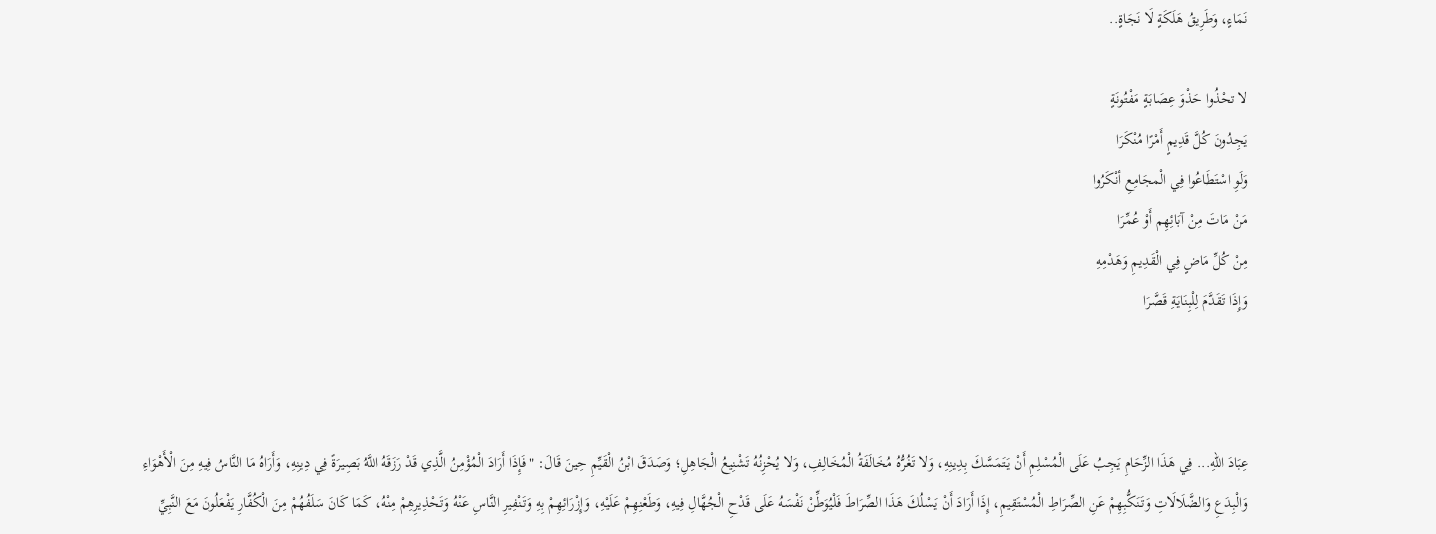نَمَاءٍ، وَطَرِيقُ هَلَكَةٍ لَا نَجَاةٍ..

لا تحْذُوا حَذْوَ عِصَابَةٍ مَفْتُونَةٍ
يَجِدُونَ كُلَّ قَدِيمٍ أَمْرًا مُنْكَرَا
وَلَوِ اسْتَطَاعُوا فِي الْمجَامِعِ أنْكَرُوا
مَنْ مَاتَ مِنْ آبَائِهِم أَوْ عُمِّرَا
مِنْ كُلِّ مَاضٍ فِي الْقَدِيمِ وَهَدْمِهِ
وَإِذَا تَقَدَّمَ لِلْبِنَايَةِ قَصَّرَا



عِبَادَ اللهِ... فِي هَذَا الزِّحَامِ يَجِبُ عَلَى الْمُسْلِمِ أَنْ يَتَمَسَّكَ بِدِينِهِ، وَلا تَغُرُّهُ مُخَالَفَةُ الْمُخَالِفِ، وَلا يُحْزِنُهُ تَشْنِيعُ الْجَاهِلِ؛ وَصَدَقَ ابْنُ الْقَيِّمِ حِينَ قَالَ: "فَإِذَا أَرَادَ الْمُؤْمِنُ الَّذِي قَدْ رَزَقَهُ اللَّهُ بَصِيرَةً فِي دِينِهِ، وَأَرَاهُ مَا النَّاسُ فِيهِ مِنَ الْأَهْوَاءِ وَالْبِدَعِ وَالضَّلَالَاتِ وَتَنَكُّبِهِمْ عَنِ الصِّرَاطِ الْمُسْتَقِيمِ، إِذَا أَرَادَ أَنْ يَسْلُكَ هَذَا الصِّرَاطَ فَلْيُوَطِّنْ نَفْسَهُ عَلَى قَدْحِ الْجُهَّالِ فِيهِ، وَطَعْنِهِمْ عَلَيْهِ، وَإِزْرَائِهِمْ بِهِ وَتَنْفِيرِ النَّاسِ عَنْهُ وَتَحْذِيرِهِمْ مِنْهُ، كَمَا كَانَ سَلَفُهُمْ مِنَ الْكُفَّارِ يَفْعَلُونَ مَعَ النَّبِيِّ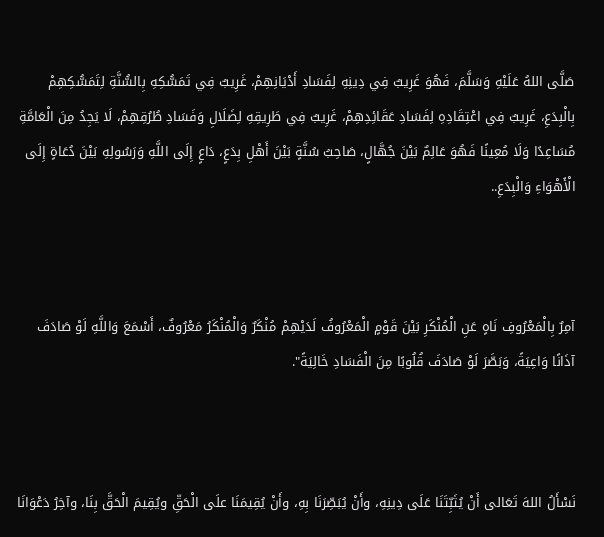صَلَّى اللهُ عَلَيْهِ وَسَلَّمَ، فَهُوَ غَرِيبٌ فِي دِينِهِ لِفَسَادِ أَدْيَانِهِمْ، غَرِيبٌ فِي تَمَسُّكِهِ بِالسُّنَّةِ لِتَمَسُّكِهِمْ بِالْبِدَعِ، غَرِيبٌ فِي اعْتِقَادِهِ لِفَسَادِ عَقَائِدِهِمْ، غَرِيبٌ فِي طَرِيقِهِ لِضَلَالِ وَفَسَادِ طُرُقِهِمْ، لَا يَجِدُ مِنَ الْعَامَّةِ مُسَاعِدًا وَلَا مُعِينًا فَهُوَ عَالِمٌ بَيْنَ جُهَّالٍ، صَاحِبُ سُنَّةٍ بَيْنَ أَهْلِ بِدَعٍ، دَاعٍ إِلَى اللَّهِ وَرَسُولِهِ بَيْنَ دُعَاةٍ إِلَى الْأَهْوَاءِ وَالْبِدَعِ..



آمِرٌ بِالْمَعْرُوفِ نَاهٍ عَنِ الْمُنْكَرِ بَيْنَ قَوْمٍ الْمَعْرُوفُ لَدَيْهِمْ مُنْكَرٌ وَالْمُنْكَرُ مَعْرُوفٌ، أَسْمَعَ وَاللَّهِ لَوْ صَادَفَ آذَانًا وَاعِيَةً، وَبَصَّرَ لَوْ صَادَفَ قُلُوبًا مِنَ الْفَسَادِ خَالِيَةً".



نَسْأَلُ اللهَ تَعَالى أَنْ يُثَبِّتَنَا عَلَى دِينِهِ، وأَنْ يُبَصِّرَنَا بِهِ، وأَنْ يُقِيمَنَا علَى الْحَقِّ ويُقِيمَ الْحَقَّ بِنَا، وآخِرُ دَعْوَانَا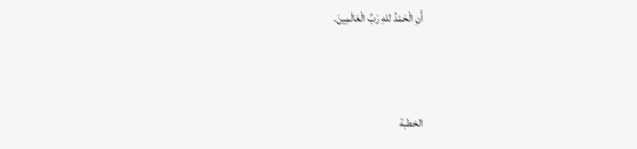أَنِ الْحَمْدُ للهِ رَبِّ الْعَالَمِينَ.



الخطبة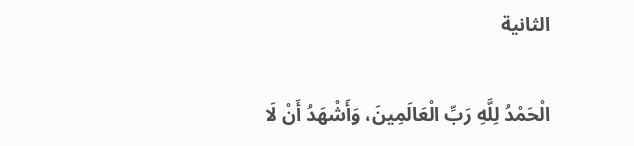الثانية

الْحَمْدُ لِلَّهِ رَبِّ الْعَالَمِينَ، وَأَشْهَدُ أَنْ لَا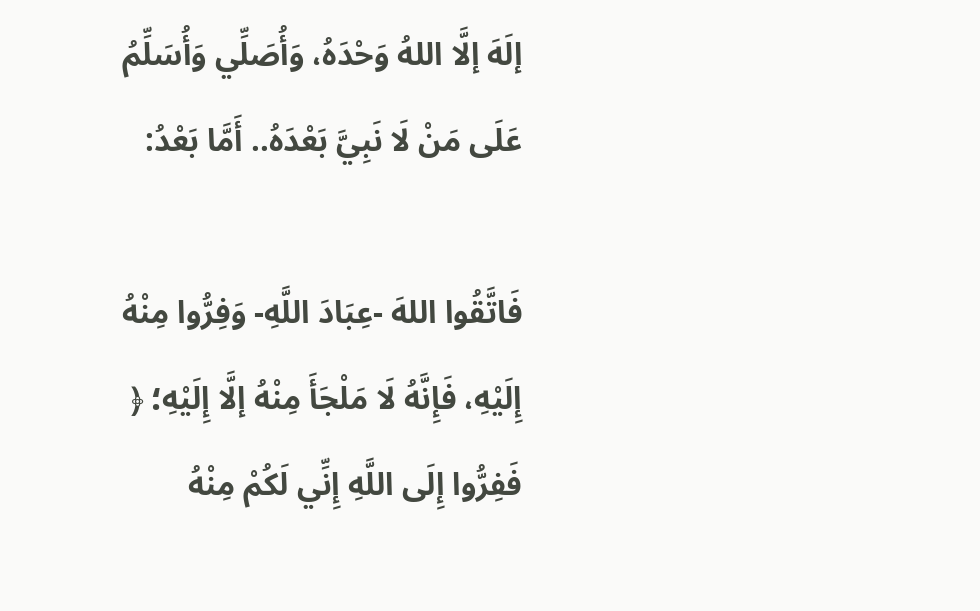إلَهَ إلَّا اللهُ وَحْدَهُ، وَأُصَلِّي وَأُسَلِّمُ عَلَى مَنْ لَا نَبِيَّ بَعْدَهُ.. أَمَّا بَعْدُ:

فَاتَّقُوا اللهَ -عِبَادَ اللَّهِ- وَفِرُّوا مِنْهُ إِلَيْهِ، فَإِنَّهُ لَا مَلْجَأَ مِنْهُ إلَّا إِلَيْهِ؛ ﴿ فَفِرُّوا إِلَى اللَّهِ إِنِّي لَكُمْ مِنْهُ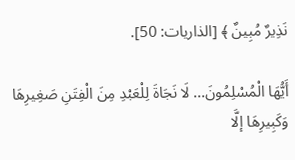نَذِيرٌ مُبِينٌ ﴾ [الذاريات: 50].

أَيُّهَا الْمُسْلِمُونَ... لَا نَجَاةَ لِلْعَبْدِ مِنَ الْفِتَنِ صَغِيرِهَا وَكَبِيرِهَا إلَّا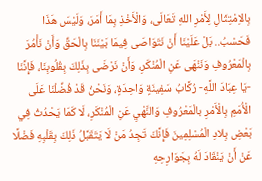بِالاِمْتِثَالِ لِأَمْرِ اللهِ تَعَالَى، وَالْأَخْذِ بِمَا أَمَرَ، وَلَيْسَ هَذَا فَحَسْبُ.. بَلْ عَلَيْنَا أَنْ نَتَوَاصَى فِيمَا بَيْنَنَا بِالْحَقِّ وَأَنْ نَأْمُرَ بِالْمَعْرُوفِ وَنَنْهَى عَنِ الْمُنْكَرِ، وَأَنْ نَرْضَى بِذَلِكَ بِقُلُوبِنَا، فَإِنَّنَا -يَا عِبَادَ اللَّهِ- رُكَّابُ سَفِينَةٍ وَاحِدَةٍ، وَنَحْنُ قَدْ فُضِّلْنَا عَلَى الْأُمَمِ بِالْأَمْرِ بالْمَعْرُوفِ وَالنَّهْيِ عَنِ الْمُنْكَرِ، لَا كَمَا يَحْدُثُ فِي بَعْضِ بِلادِ الْمُسْلِمِينَ فَإِنَّكَ تَجِدُ مَنْ لَا يَتَقَبَّلُ ذَلِكَ بِقَلْبِهِ فَضْلًا عَنْ أَنْ يَنْقَادَ لَهُ بِجَوَارِحِهِ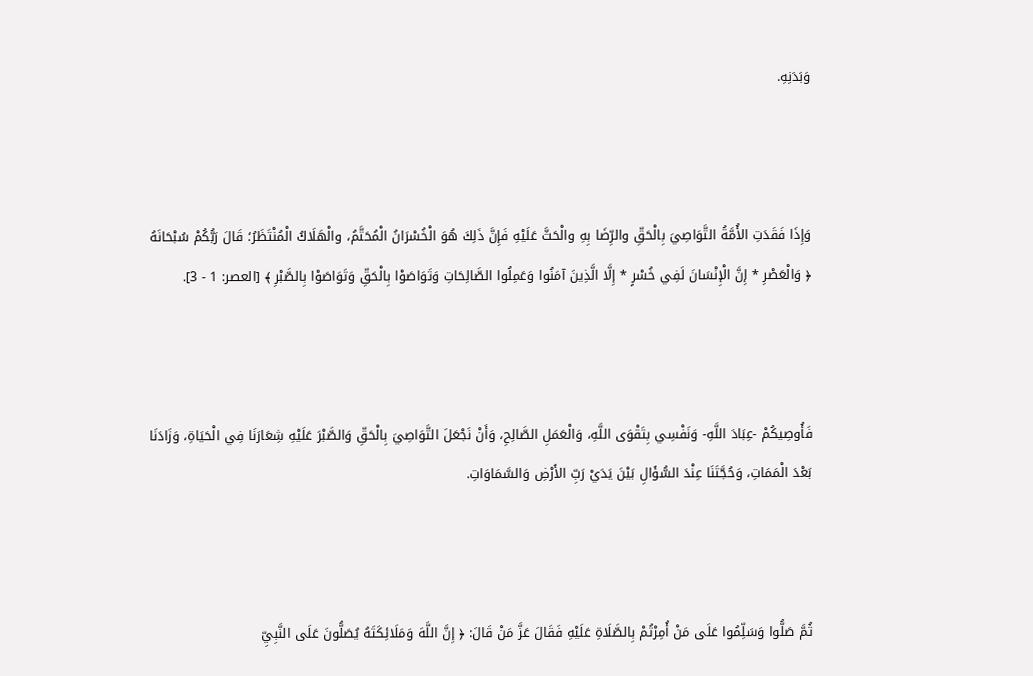وَبَدَنِهِ.



وَإِذَا فَقَدَتِ الأُمَّةُ التَّوَاصِيَ بِالْحَقِّ والرِّضَا بِهِ والْحَثَّ عَلَيْهِ فَإِنَّ ذَلِكَ هُوَ الْخُسْرَانُ الْمُحَتَّمُ، والْهَلَاكُ الْمُنْتَظَرُ؛ قَالَ رَبُّكُمْ سُبْحَانَهُ ﴿ وَالْعَصْرِ * إِنَّ الْإِنْسَانَ لَفِي خُسْرٍ * إِلَّا الَّذِينَ آمَنُوا وَعَمِلُوا الصَّالِحَاتِ وَتَوَاصَوْا بِالْحَقِّ وَتَوَاصَوْا بِالصَّبْرِ ﴾ [العصر: 1 - 3].



فَأُوصِيكُمْ -عِبَادَ اللَّهِ- وَنَفْسِي بِتَقْوَى اللَّهِ، وَالْعَمَلِ الصَّالِحِ، وَأَنْ نَجْعَلَ التَّوَاصِيَ بِالْحَقِّ وَالصَّبْرَ عَلَيْهِ شِعَارَنَا فِي الْحَيَاةِ، وَزَادَنَا بَعْدَ الْمَمَاتِ، وَحُجَّتَنَا عِنْدَ السُّؤَالِ بَيْنَ يَدَيْ رَبِّ الأَرْضِ وَالسَّمَاوَاتِ.



ثُمَّ صَلُّوا وَسَلِّمُوا عَلَى مَنْ أُمِرْتُمْ بِالصَّلَاةِ عَلَيْهِ فَقَالَ عَزَّ مَنْ قَالَ: ﴿ إِنَّ اللَّهَ وَمَلَائِكَتَهُ يُصَلُّونَ عَلَى النَّبِيِّ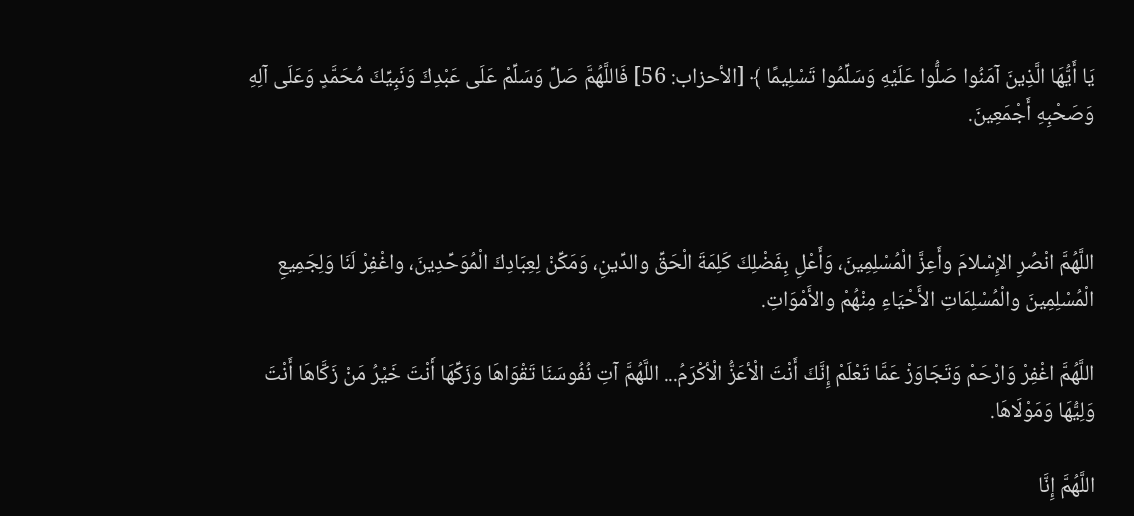يَا أَيُّهَا الَّذِينَ آمَنُوا صَلُّوا عَلَيْهِ وَسَلِّمُوا تَسْلِيمًا ﴾ [الأحزاب: 56] فَاللَّهُمَّ صَلِّ وَسَلِّمْ عَلَى عَبْدِكَ وَنَبِيِّكَ مُحَمَّدٍ وَعَلَى آلِهِ وَصَحْبِهِ أَجْمَعِينَ.



اللَّهُمَّ انْصُرِ الإِسْلامَ وأَعِزَّ الْمُسْلِمِينَ، وَأَعْلِ بِفَضْلِكَ كَلِمَةَ الْحَقِّ والدِّينِ، وَمَكِّنْ لِعِبَادِكَ الْمُوَحِّدِينَ، واغْفِرْ لَنَا وَلِجَمِيعِ الْمُسْلِمِينَ والْمُسْلِمَاتِ الأَحْيَاءِ مِنْهُمْ والأَمْوَاتِ.

اللَّهُمَّ اغْفِرْ وَارْحَمْ وَتَجَاوَزْ عَمَّا تَعْلَمْ إِنَّكَ أَنْتَ الْأعَزُّ الْأكْرَمُ... اللَّهُمَّ آتِ نُفُوسَنَا تَقْوَاهَا وَزَكِّهَا أَنْتَ خَيْرُ مَنْ زَكَّاهَا أَنْتَ وَلِيُّهَا وَمَوْلَاهَا.

اللَّهُمَّ إِنَّا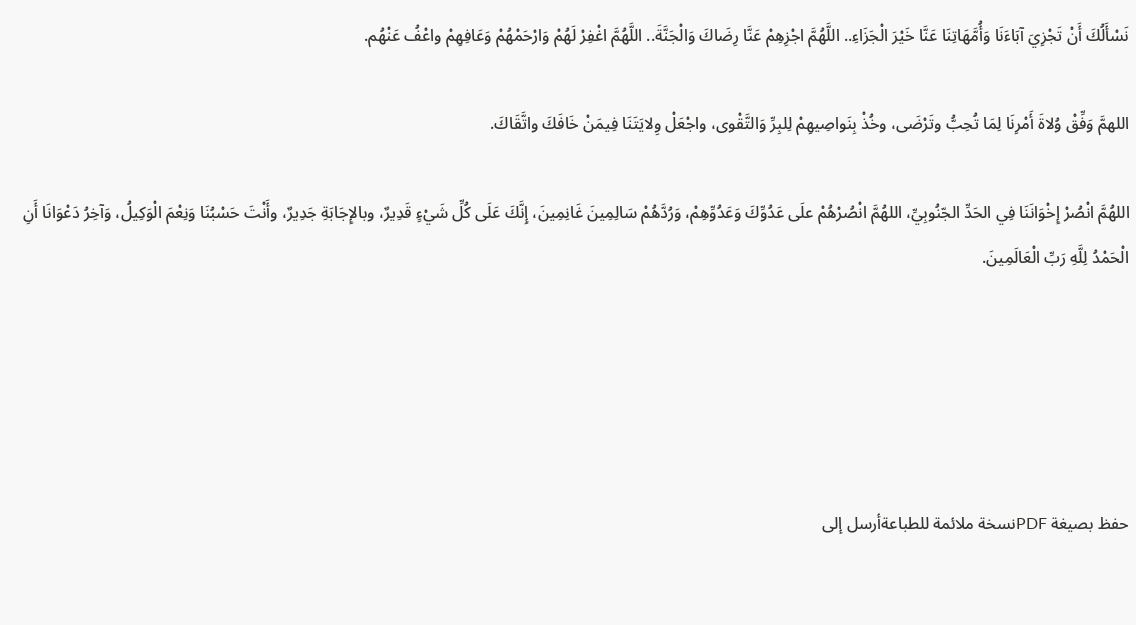نَسْأَلُكَ أَنْ تَجْزِيَ آبَاءَنَا وَأُمَّهَاتِنَا عَنَّا خَيْرَ الْجَزَاءِ.. اللَّهُمَّ اجْزِهِمْ عَنَّا رِضَاكَ وَالْجَنَّةَ.. اللَّهُمَّ اغْفِرْ لَهُمْ وَارْحَمْهُمْ وَعَافِهِمْ واعْفُ عَنْهُم.

اللهمَّ وَفِّقْ وُلاةَ أَمْرِنَا لِمَا تُحِبُّ وتَرْضَى، وخُذْ بِنَواصِيهِمْ لِلبِرِّ وَالتَّقْوى، واجْعَلْ وِلايَتَنَا فِيمَنْ خَافَكَ واتَّقَاكَ.

اللهُمَّ انْصُرْ إِخْوَانَنَا فِي الحَدِّ الجّنُوبِيِّ، اللهُمَّ انْصُرْهُمْ علَى عَدُوِّكَ وَعَدُوِّهِمْ، وَرُدَّهُمْ سَالِمِينَ غَانِمِينَ، إِنَّكَ عَلَى كُلِّ شَيْءٍ قَدِيرٌ، وبالإِجَابَةِ جَدِيرٌ، وأَنْتَ حَسْبُنَا وَنِعْمَ الْوَكِيلُ، وَآخِرُ دَعْوَانَا أَنِ الْحَمْدُ لِلَّهِ رَبِّ الْعَالَمِينَ.





حفظ بصيغة PDFنسخة ملائمة للطباعةأرسل إلى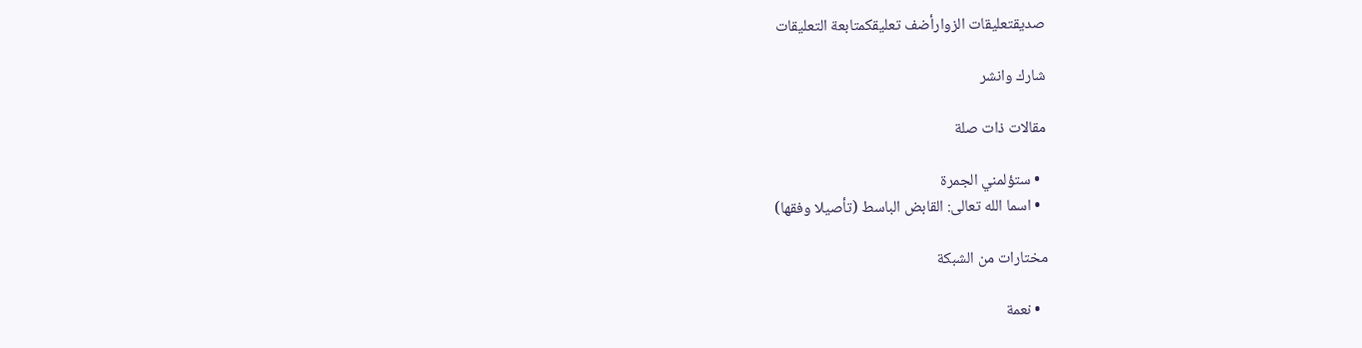صديقتعليقات الزوارأضف تعليقكمتابعة التعليقات

شارك وانشر

مقالات ذات صلة

  • ستؤلمني الجمرة
  • اسما الله تعالى: القابض الباسط (تأصيلا وفقها)

مختارات من الشبكة

  • نعمة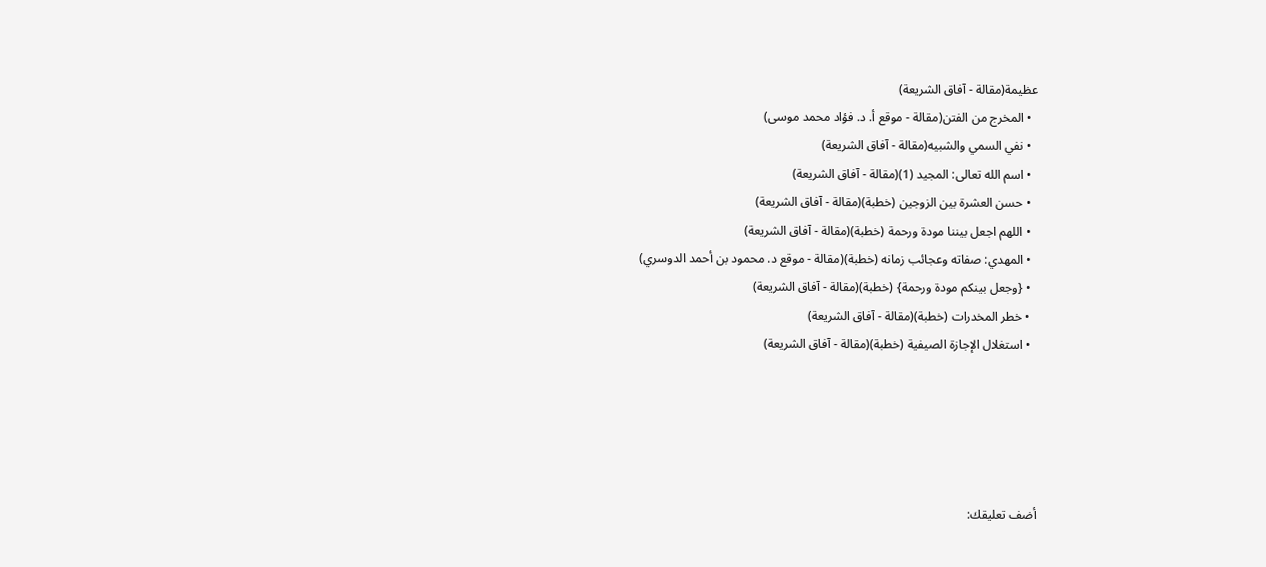عظيمة(مقالة - آفاق الشريعة)
  • المخرج من الفتن(مقالة - موقع أ. د. فؤاد محمد موسى)
  • نفي السمي والشبيه(مقالة - آفاق الشريعة)
  • اسم الله تعالى: المجيد (1)(مقالة - آفاق الشريعة)
  • حسن العشرة بين الزوجين (خطبة)(مقالة - آفاق الشريعة)
  • اللهم اجعل بيننا مودة ورحمة (خطبة)(مقالة - آفاق الشريعة)
  • المهدي: صفاته وعجائب زمانه (خطبة)(مقالة - موقع د. محمود بن أحمد الدوسري)
  • {وجعل بينكم مودة ورحمة} (خطبة)(مقالة - آفاق الشريعة)
  • خطر المخدرات (خطبة)(مقالة - آفاق الشريعة)
  • استغلال الإجازة الصيفية (خطبة)(مقالة - آفاق الشريعة)





أضف تعليقك: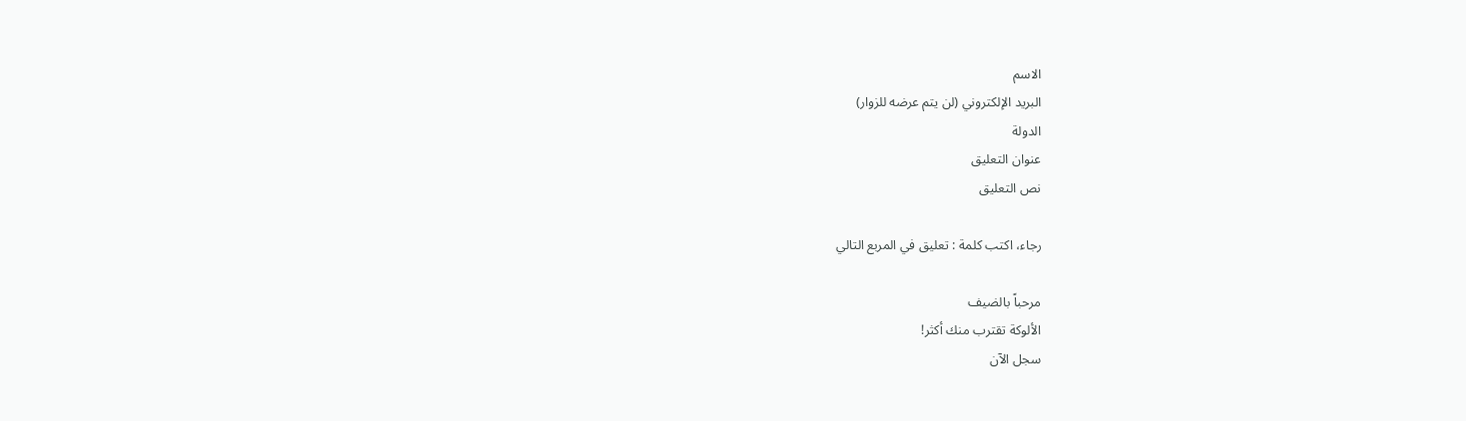الاسم
البريد الإلكتروني (لن يتم عرضه للزوار)
الدولة
عنوان التعليق
نص التعليق

رجاء، اكتب كلمة : تعليق في المربع التالي

مرحباً بالضيف
الألوكة تقترب منك أكثر!
سجل الآن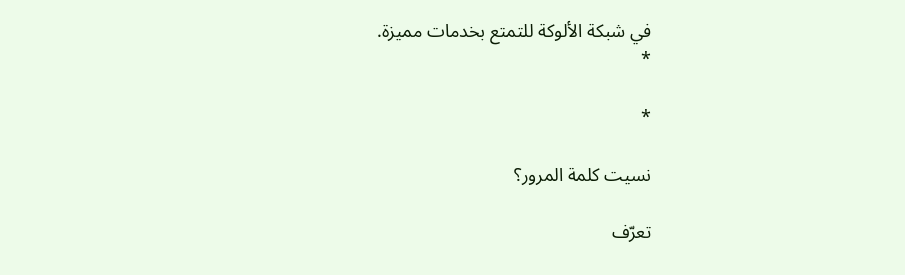في شبكة الألوكة للتمتع بخدمات مميزة.
*

*

نسيت كلمة المرور؟

تعرّف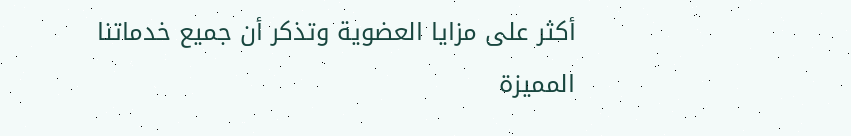أكثر على مزايا العضوية وتذكر أن جميع خدماتنا المميزة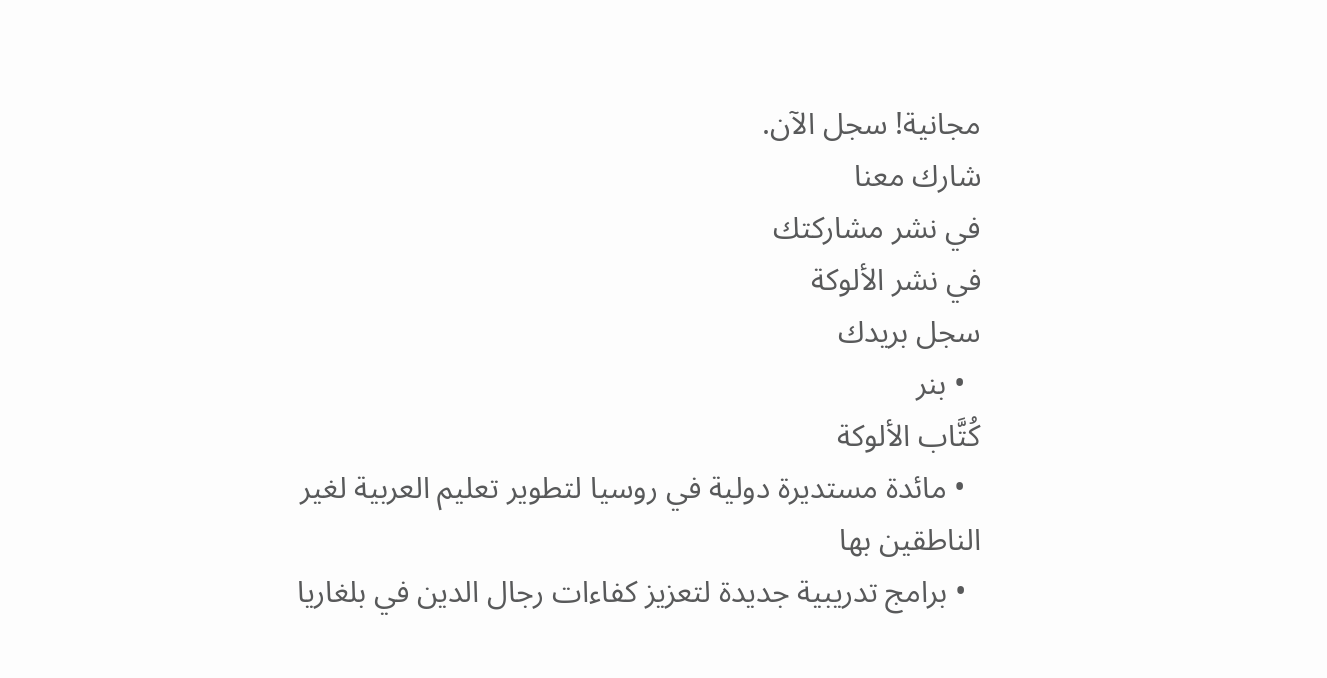مجانية! سجل الآن.
شارك معنا
في نشر مشاركتك
في نشر الألوكة
سجل بريدك
  • بنر
كُتَّاب الألوكة
  • مائدة مستديرة دولية في روسيا لتطوير تعليم العربية لغير الناطقين بها
  • برامج تدريبية جديدة لتعزيز كفاءات رجال الدين في بلغاريا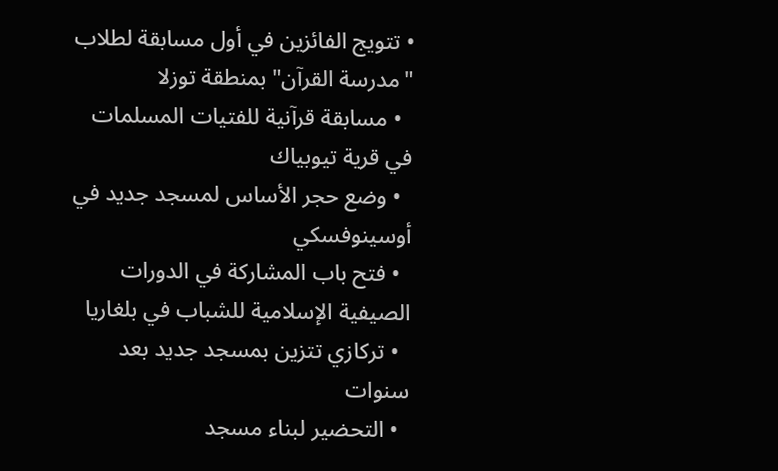• تتويج الفائزين في أول مسابقة لطلاب "مدرسة القرآن" بمنطقة توزلا
  • مسابقة قرآنية للفتيات المسلمات في قرية تيوبياك
  • وضع حجر الأساس لمسجد جديد في أوسينوفسكي
  • فتح باب المشاركة في الدورات الصيفية الإسلامية للشباب في بلغاريا
  • تركازي تتزين بمسجد جديد بعد سنوات
  • التحضير لبناء مسجد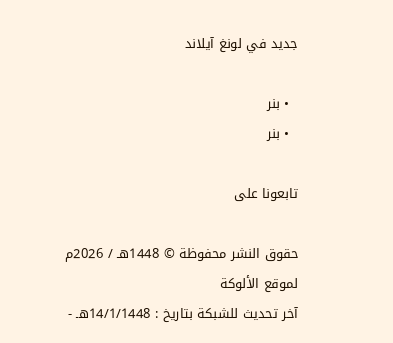جديد في لونغ آيلاند

  • بنر
  • بنر

تابعونا على

حقوق النشر محفوظة © 1448هـ / 2026م لموقع الألوكة
آخر تحديث للشبكة بتاريخ : 14/1/1448هـ -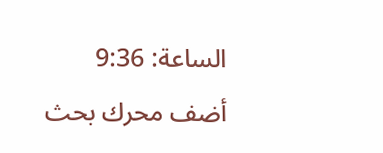الساعة: 9:36
أضف محرك بحث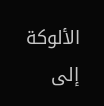الألوكة إلى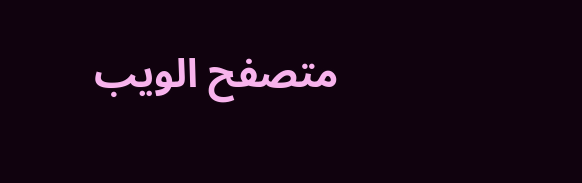متصفح الويب